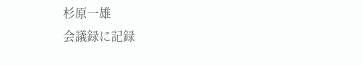杉原一雄
会議録に記録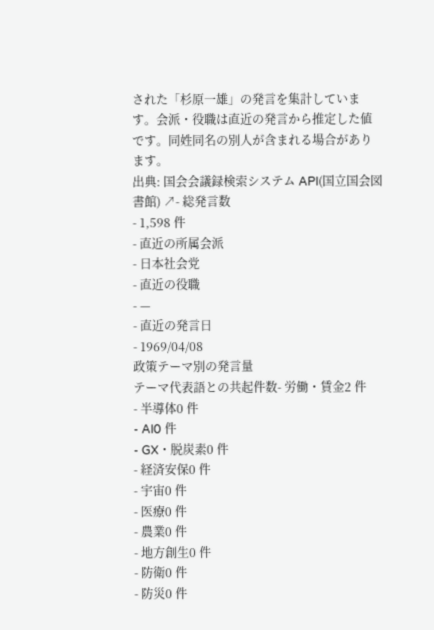された「杉原一雄」の発言を集計しています。会派・役職は直近の発言から推定した値です。同姓同名の別人が含まれる場合があります。
出典: 国会会議録検索システム API(国立国会図書館) ↗- 総発言数
- 1,598 件
- 直近の所属会派
- 日本社会党
- 直近の役職
- —
- 直近の発言日
- 1969/04/08
政策テーマ別の発言量
テーマ代表語との共起件数- 労働・賃金2 件
- 半導体0 件
- AI0 件
- GX・脱炭素0 件
- 経済安保0 件
- 宇宙0 件
- 医療0 件
- 農業0 件
- 地方創生0 件
- 防衛0 件
- 防災0 件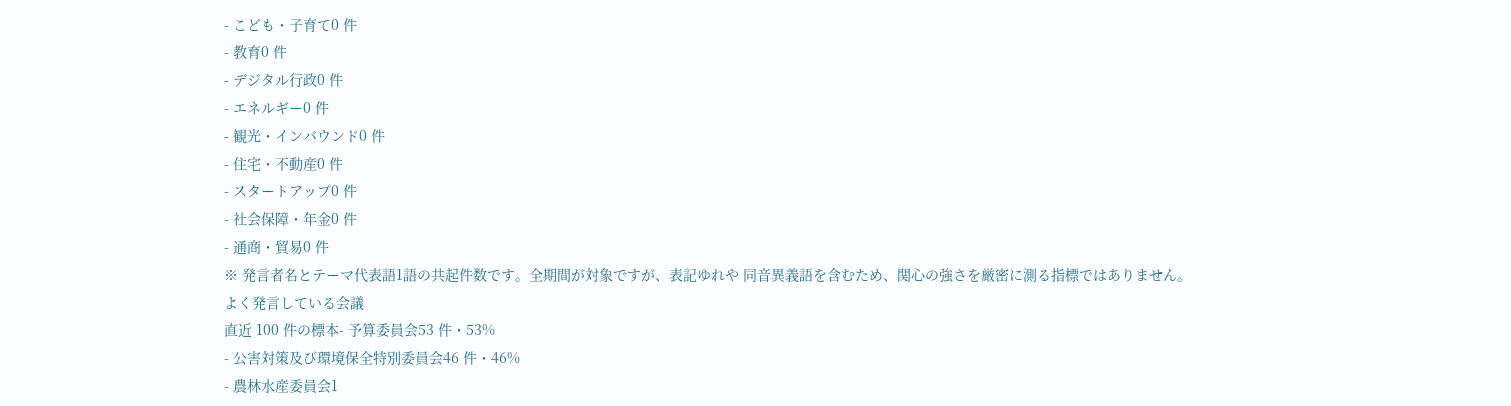- こども・子育て0 件
- 教育0 件
- デジタル行政0 件
- エネルギー0 件
- 観光・インバウンド0 件
- 住宅・不動産0 件
- スタートアップ0 件
- 社会保障・年金0 件
- 通商・貿易0 件
※ 発言者名とテーマ代表語1語の共起件数です。全期間が対象ですが、表記ゆれや 同音異義語を含むため、関心の強さを厳密に測る指標ではありません。
よく発言している会議
直近 100 件の標本- 予算委員会53 件・53%
- 公害対策及び環境保全特別委員会46 件・46%
- 農林水産委員会1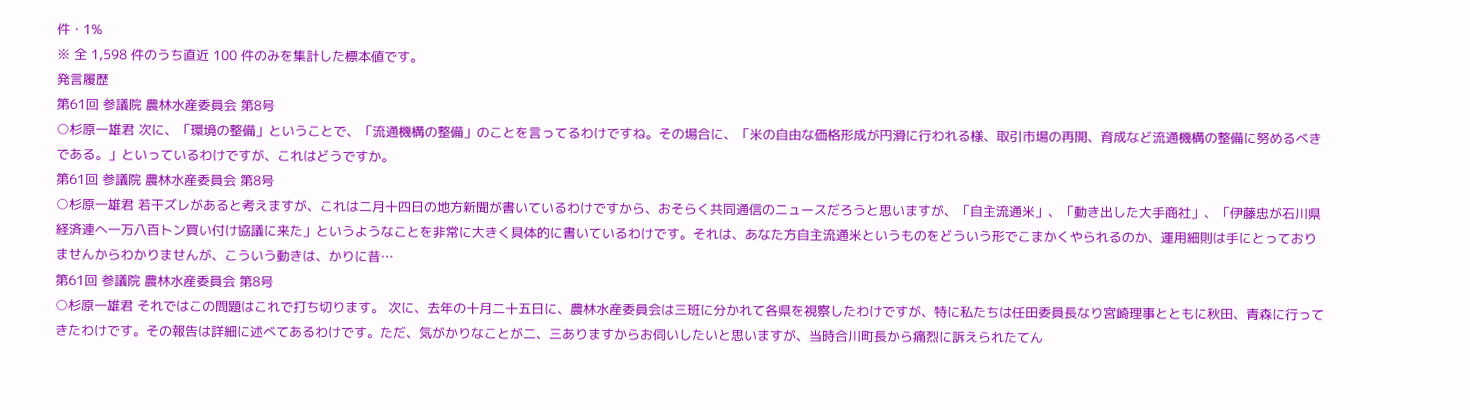件・1%
※ 全 1,598 件のうち直近 100 件のみを集計した標本値です。
発言履歴
第61回 参議院 農林水産委員会 第8号
○杉原一雄君 次に、「環境の整備」ということで、「流通機構の整備」のことを言ってるわけですね。その場合に、「米の自由な価格形成が円滑に行われる様、取引市場の再開、育成など流通機構の整備に努めるべきである。」といっているわけですが、これはどうですか。
第61回 参議院 農林水産委員会 第8号
○杉原一雄君 若干ズレがあると考えますが、これは二月十四日の地方新聞が書いているわけですから、おそらく共同通信のニュースだろうと思いますが、「自主流通米」、「動き出した大手商社」、「伊藤忠が石川県経済連へ一万八百トン買い付け協議に来た」というようなことを非常に大きく具体的に書いているわけです。それは、あなた方自主流通米というものをどういう形でこまかくやられるのか、運用細則は手にとっておりませんからわかりませんが、こういう動きは、かりに昔…
第61回 参議院 農林水産委員会 第8号
○杉原一雄君 それではこの問題はこれで打ち切ります。 次に、去年の十月二十五日に、農林水産委員会は三班に分かれて各県を視察したわけですが、特に私たちは任田委員長なり宮崎理事とともに秋田、青森に行ってきたわけです。その報告は詳細に述べてあるわけです。ただ、気がかりなことが二、三ありますからお伺いしたいと思いますが、当時合川町長から痛烈に訴えられたてん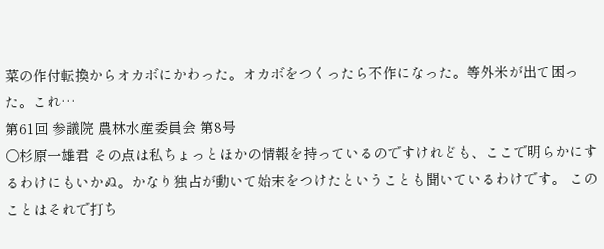菜の作付転換からオカボにかわった。オカボをつくったら不作になった。等外米が出て困った。これ…
第61回 参議院 農林水産委員会 第8号
○杉原一雄君 その点は私ちょっとほかの情報を持っているのですけれども、ここで明らかにするわけにもいかぬ。かなり独占が動いて始末をつけたということも聞いているわけです。 このことはそれで打ち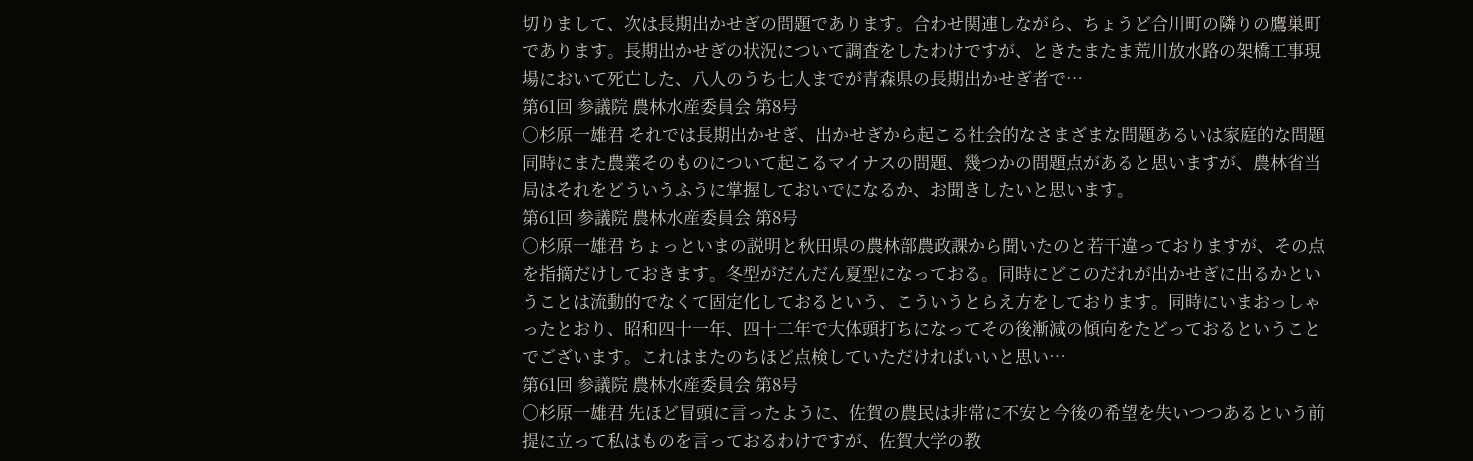切りまして、次は長期出かせぎの問題であります。合わせ関連しながら、ちょうど合川町の隣りの鷹巣町であります。長期出かせぎの状況について調査をしたわけですが、ときたまたま荒川放水路の架橋工事現場において死亡した、八人のうち七人までが青森県の長期出かせぎ者で…
第61回 参議院 農林水産委員会 第8号
○杉原一雄君 それでは長期出かせぎ、出かせぎから起こる社会的なさまざまな問題あるいは家庭的な問題同時にまた農業そのものについて起こるマイナスの問題、幾つかの問題点があると思いますが、農林省当局はそれをどういうふうに掌握しておいでになるか、お聞きしたいと思います。
第61回 参議院 農林水産委員会 第8号
○杉原一雄君 ちょっといまの説明と秋田県の農林部農政課から聞いたのと若干違っておりますが、その点を指摘だけしておきます。冬型がだんだん夏型になっておる。同時にどこのだれが出かせぎに出るかということは流動的でなくて固定化しておるという、こういうとらえ方をしております。同時にいまおっしゃったとおり、昭和四十一年、四十二年で大体頭打ちになってその後漸減の傾向をたどっておるということでございます。これはまたのちほど点検していただければいいと思い…
第61回 参議院 農林水産委員会 第8号
○杉原一雄君 先ほど冒頭に言ったように、佐賀の農民は非常に不安と今後の希望を失いつつあるという前提に立って私はものを言っておるわけですが、佐賀大学の教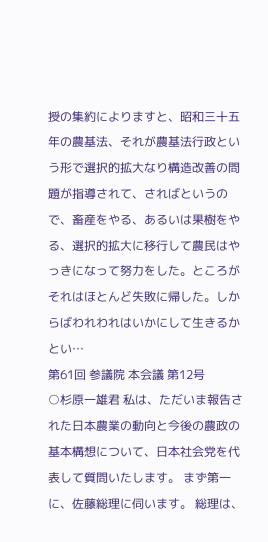授の集約によりますと、昭和三十五年の農基法、それが農基法行政という形で選択的拡大なり構造改善の問題が指導されて、さればというので、畜産をやる、あるいは果樹をやる、選択的拡大に移行して農民はやっきになって努力をした。ところがそれはほとんど失敗に帰した。しからばわれわれはいかにして生きるかとい…
第61回 参議院 本会議 第12号
○杉原一雄君 私は、ただいま報告された日本農業の動向と今後の農政の基本構想について、日本社会党を代表して質問いたします。 まず第一に、佐藤総理に伺います。 総理は、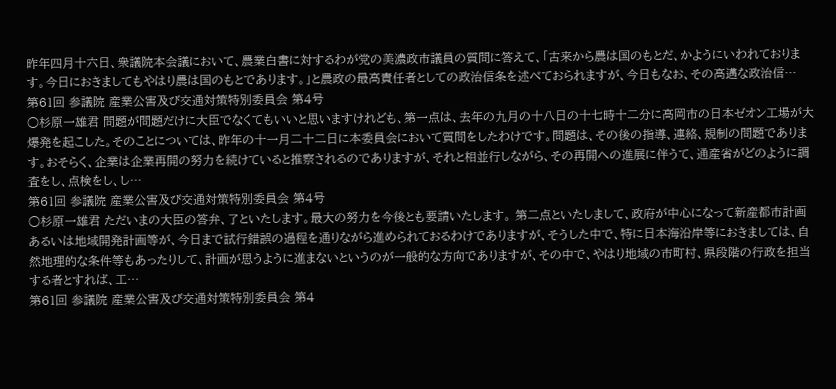昨年四月十六日、衆議院本会議において、農業白書に対するわが党の美濃政市議員の質問に答えて、「古来から農は国のもとだ、かようにいわれております。今日におきましてもやはり農は国のもとであります。」と農政の最高責任者としての政治信条を述べておられますが、今日もなお、その高邁な政治信…
第61回 参議院 産業公害及び交通対策特別委員会 第4号
○杉原一雄君 問題が問題だけに大臣でなくてもいいと思いますけれども、第一点は、去年の九月の十八日の十七時十二分に高岡市の日本ゼオン工場が大爆発を起こした。そのことについては、昨年の十一月二十二日に本委員会において質問をしたわけです。問題は、その後の指導、連絡、規制の問題であります。おそらく、企業は企業再開の努力を続けていると推察されるのでありますが、それと相並行しながら、その再開への進展に伴うて、通産省がどのように調査をし、点検をし、し…
第61回 参議院 産業公害及び交通対策特別委員会 第4号
○杉原一雄君 ただいまの大臣の答弁、了といたします。最大の努力を今後とも要請いたします。 第二点といたしまして、政府が中心になって新産都市計画あるいは地域開発計画等が、今日まで試行錯誤の過程を通りながら進められておるわけでありますが、そうした中で、特に日本海沿岸等におきましては、自然地理的な条件等もあったりして、計画が思うように進まないというのが一般的な方向でありますが、その中で、やはり地域の市町村、県段階の行政を担当する者とすれば、工…
第61回 参議院 産業公害及び交通対策特別委員会 第4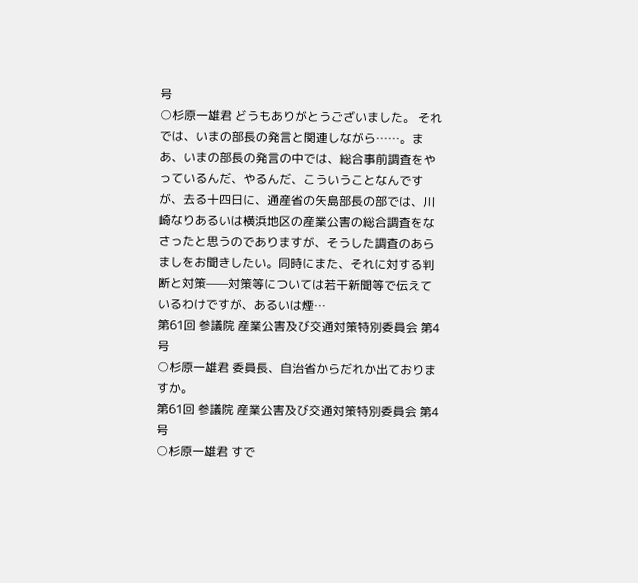号
○杉原一雄君 どうもありがとうございました。 それでは、いまの部長の発言と関連しながら……。まあ、いまの部長の発言の中では、総合事前調査をやっているんだ、やるんだ、こういうことなんですが、去る十四日に、通産省の矢島部長の部では、川崎なりあるいは横浜地区の産業公害の総合調査をなさったと思うのでありますが、そうした調査のあらましをお聞きしたい。同時にまた、それに対する判断と対策——対策等については若干新聞等で伝えているわけですが、あるいは煙…
第61回 参議院 産業公害及び交通対策特別委員会 第4号
○杉原一雄君 委員長、自治省からだれか出ておりますか。
第61回 参議院 産業公害及び交通対策特別委員会 第4号
○杉原一雄君 すで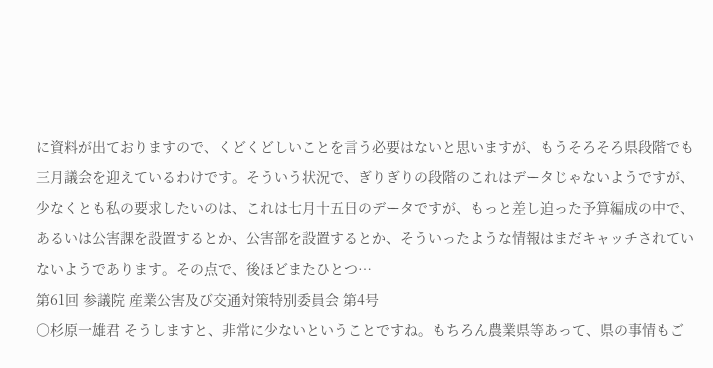に資料が出ておりますので、くどくどしいことを言う必要はないと思いますが、もうそろそろ県段階でも三月議会を迎えているわけです。そういう状況で、ぎりぎりの段階のこれはデータじゃないようですが、少なくとも私の要求したいのは、これは七月十五日のデータですが、もっと差し迫った予算編成の中で、あるいは公害課を設置するとか、公害部を設置するとか、そういったような情報はまだキャッチされていないようであります。その点で、後ほどまたひとつ…
第61回 参議院 産業公害及び交通対策特別委員会 第4号
○杉原一雄君 そうしますと、非常に少ないということですね。もちろん農業県等あって、県の事情もご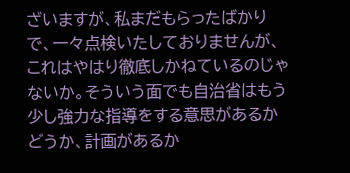ざいますが、私まだもらったばかりで、一々点検いたしておりませんが、これはやはり徹底しかねているのじゃないか。そういう面でも自治省はもう少し強力な指導をする意思があるかどうか、計画があるか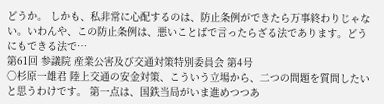どうか。 しかも、私非常に心配するのは、防止条例ができたら万事終わりじゃない。いわんや、この防止条例は、悪いことばで言ったらざる法であります。どうにもできる法で…
第61回 参議院 産業公害及び交通対策特別委員会 第4号
○杉原一雄君 陸上交通の安金対策、こういう立場から、二つの問題を質問したいと思うわけです。 第一点は、国鉄当局がいま進めつつあ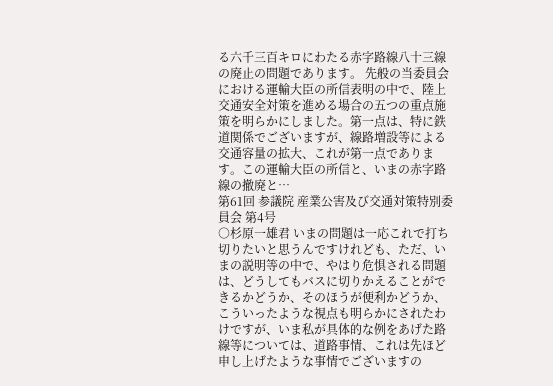る六千三百キロにわたる赤字路線八十三線の廃止の問題であります。 先般の当委員会における運輸大臣の所信表明の中で、陸上交通安全対策を進める場合の五つの重点施策を明らかにしました。第一点は、特に鉄道関係でございますが、線路増設等による交通容量の拡大、これが第一点であります。この運輸大臣の所信と、いまの赤字路線の撤廃と…
第61回 参議院 産業公害及び交通対策特別委員会 第4号
○杉原一雄君 いまの問題は一応これで打ち切りたいと思うんですけれども、ただ、いまの説明等の中で、やはり危惧される問題は、どうしてもバスに切りかえることができるかどうか、そのほうが便利かどうか、こういったような視点も明らかにされたわけですが、いま私が具体的な例をあげた路線等については、道路事情、これは先ほど申し上げたような事情でございますの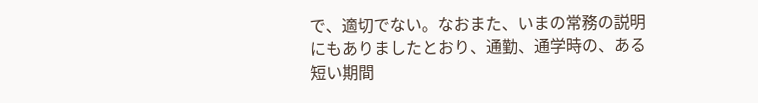で、適切でない。なおまた、いまの常務の説明にもありましたとおり、通勤、通学時の、ある短い期間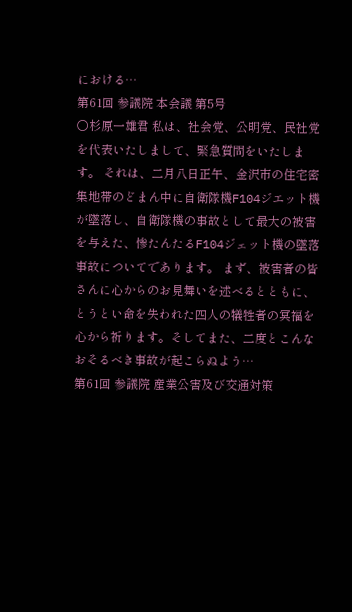における…
第61回 参議院 本会議 第5号
○杉原一雄君 私は、社会党、公明党、民社党を代表いたしまして、緊急質問をいたします。 それは、二月八日正午、金沢市の住宅密集地帯のどまん中に自衛隊機F104ジエット機が墜落し、自衛隊機の事故として最大の被害を与えた、惨たんたるF104ジェット機の墜落事故についてであります。 まず、被害者の皆さんに心からのお見舞いを述べるとともに、とうとい命を失われた四人の犠牲者の冥福を心から祈ります。そしてまた、二度とこんなおそるべき事故が起こらぬよう…
第61回 参議院 産業公害及び交通対策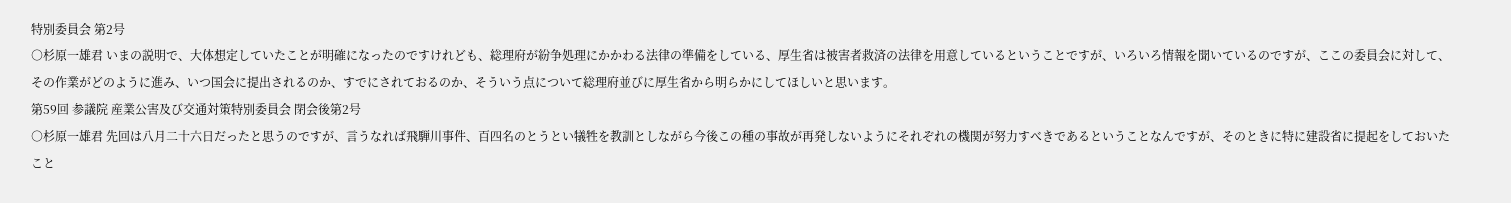特別委員会 第2号
○杉原一雄君 いまの説明で、大体想定していたことが明確になったのですけれども、総理府が紛争処理にかかわる法律の準備をしている、厚生省は被害者救済の法律を用意しているということですが、いろいろ情報を聞いているのですが、ここの委員会に対して、その作業がどのように進み、いつ国会に提出されるのか、すでにされておるのか、そういう点について総理府並びに厚生省から明らかにしてほしいと思います。
第59回 参議院 産業公害及び交通対策特別委員会 閉会後第2号
○杉原一雄君 先回は八月二十六日だったと思うのですが、言うなれば飛騨川事件、百四名のとうとい犠牲を教訓としながら今後この種の事故が再発しないようにそれぞれの機関が努力すべきであるということなんですが、そのときに特に建設省に提起をしておいたこと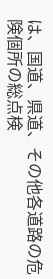は、国道、県道、その他各道路の危険個所の総点検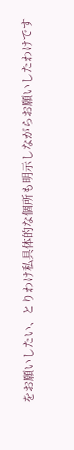をお願いしたい、とりわけ私具体的な個所も明示しながらお願いしたわけです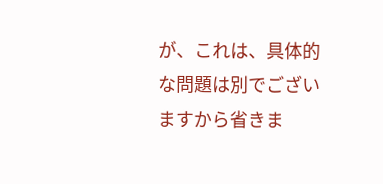が、これは、具体的な問題は別でございますから省きま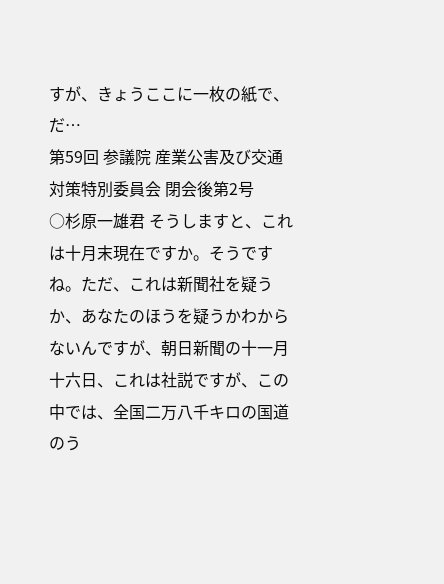すが、きょうここに一枚の紙で、だ…
第59回 参議院 産業公害及び交通対策特別委員会 閉会後第2号
○杉原一雄君 そうしますと、これは十月末現在ですか。そうですね。ただ、これは新聞社を疑うか、あなたのほうを疑うかわからないんですが、朝日新聞の十一月十六日、これは社説ですが、この中では、全国二万八千キロの国道のう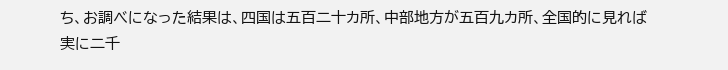ち、お調べになった結果は、四国は五百二十カ所、中部地方が五百九カ所、全国的に見れば実に二千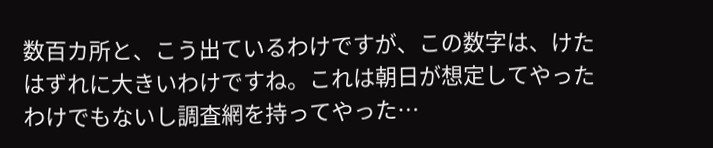数百カ所と、こう出ているわけですが、この数字は、けたはずれに大きいわけですね。これは朝日が想定してやったわけでもないし調査網を持ってやった…